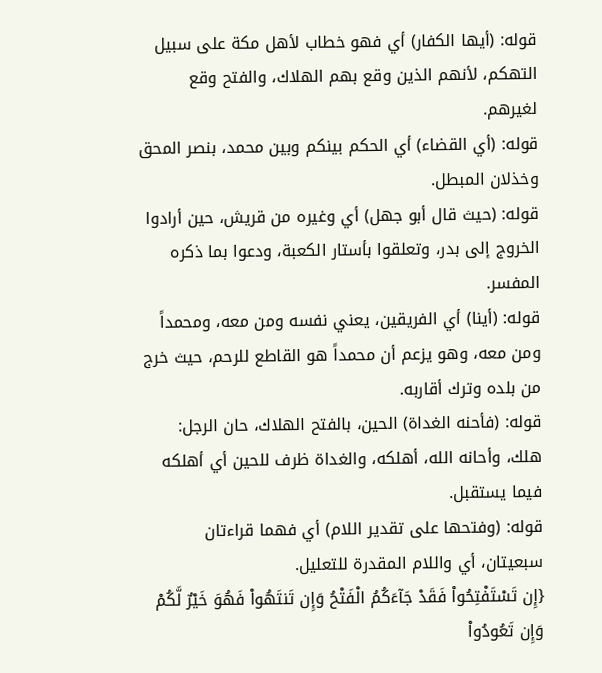قوله: (أيها الكفار) أي فهو خطاب لأهل مكة على سبيل التهكم، لأنهم الذين وقع بهم الهلاك، والفتح وقع لغيرهم.
قوله: (أي القضاء) أي الحكم بينكم وبين محمد، بنصر المحق وخذلان المبطل.
قوله: (حيث قال أبو جهل) أي وغيره من قريش، حين أرادوا الخروج إلى بدر، وتعلقوا بأستار الكعبة، ودعوا بما ذكره المفسر.
قوله: (أينا) أي الفريقين، يعني نفسه ومن معه، ومحمداً ومن معه، وهو يزعم أن محمداً هو القاطع للرحم، حيث خرج من بلده وترك أقاربه.
قوله: (فأحنه الغداة) الحين، بالفتح الهلاك، حان الرجل: هلك، وأحانه الله، أهلكه، والغداة ظرف للحين أي أهلكه فيما يستقبل.
قوله: (وفتحها على تقدير اللام) أي فهما قراءتان سبعيتان، أي واللام المقدرة للتعليل.
{إِن تَسْتَفْتِحُواْ فَقَدْ جَآءَكُمُ الْفَتْحُ وَإِن تَنتَهُواْ فَهُوَ خَيْرٌ لَّكُمْ وَإِن تَعُودُواْ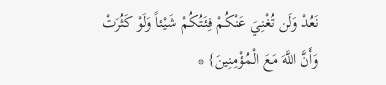نَعُدْ وَلَن تُغْنِيَ عَنْكُمْ فِئَتُكُمْ شَيْئاً وَلَوْ كَثُرَتْ وَأَنَّ اللَّهَ مَعَ الْمُؤْمِنِينَ} *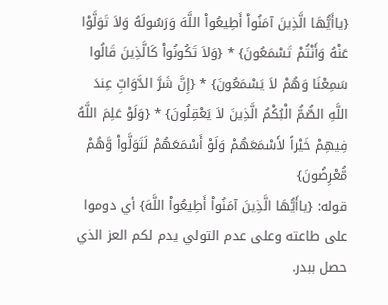{ياأَيُّهَا الَّذِينَ آمَنُواْ أَطِيعُواْ اللَّهَ وَرَسُولَهُ وَلاَ تَوَلَّوْا عَنْهُ وَأَنْتُمْ تَسْمَعُونَ} * {وَلاَ تَكُونُواْ كَالَّذِينَ قَالُوا سَمِعْنَا وَهُمْ لاَ يَسْمَعُونَ} * {إِنَّ شَرَّ الدَّوَابِّ عِندَ اللَّهِ الصُّمُّ الْبُكْمُ الَّذِينَ لاَ يَعْقِلُونَ} * {وَلَوْ عَلِمَ اللَّهُ فِيهِمْ خَيْراً لأَسْمَعَهُمْ وَلَوْ أَسْمَعَهُمْ لَتَوَلَّواْ وَّهُمْ مُّعْرِضُونَ}
قوله: {ياأَيُّهَا الَّذِينَ آمَنُواْ أَطِيعُواْ اللَّهَ} أي دوموا على طاعته وعلى عدم التولي يدم لكم العز الذي حصل ببدر.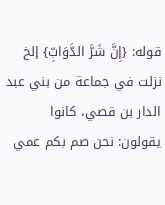قوله: {إِنَّ شَرَّ الدَّوَابِّ} إلخ نزلت في جماعة من بني عبد الدار بن قصي، كانوا يقولون: نحن صم بكم عمي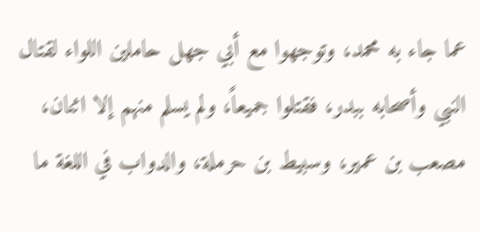عما جاء به محمد، وتوجهوا مع أبي جهل حاملين اللواء لقتال النبي وأصحابه ببدر، فقتلوا جميعاً، ولم يسلم منهم إلا اثنان، مصعب بن عمير، وسبيط بن حرملة، والدواب في اللغة ما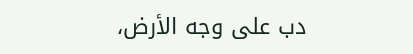دب على وجه الأرض،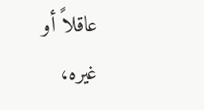عاقلاً أو غيره،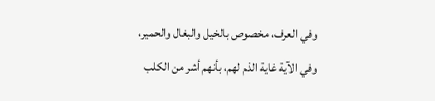وفي العرف، مخصوص بالخيل والبغال والحمير، وفي الآية غاية الذم لهم، بأنهم أشر من الكلب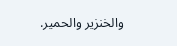والخنزير والحمير.